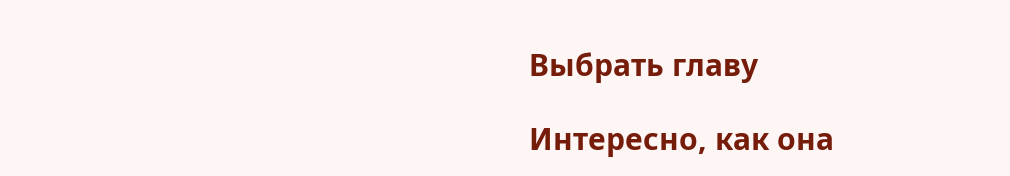Выбрать главу

Интересно, как она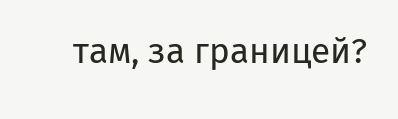там, за границей?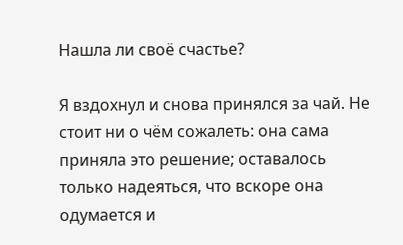Нашла ли своё счастье?

Я вздохнул и снова принялся за чай. Не стоит ни о чём сожалеть: она сама приняла это решение; оставалось только надеяться, что вскоре она одумается и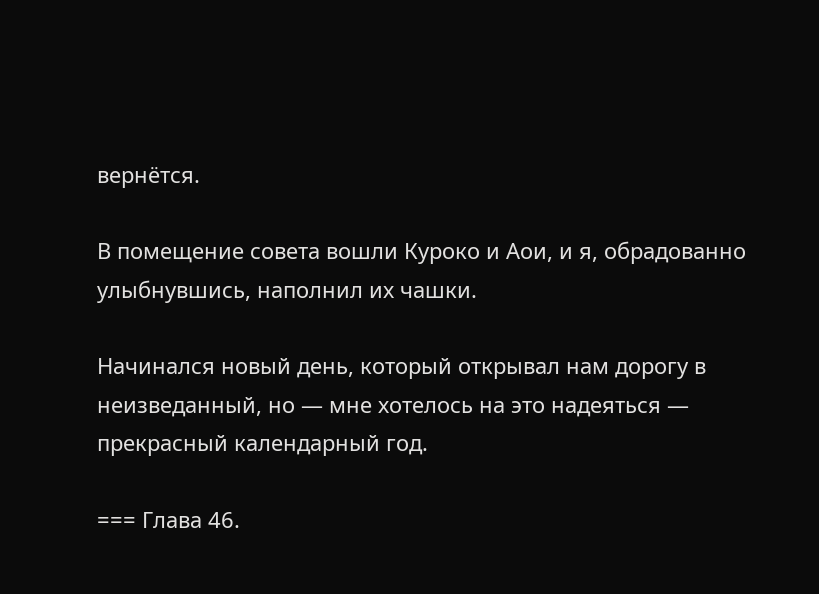вернётся.

В помещение совета вошли Куроко и Аои, и я, обрадованно улыбнувшись, наполнил их чашки.

Начинался новый день, который открывал нам дорогу в неизведанный, но — мне хотелось на это надеяться — прекрасный календарный год.

=== Глава 46.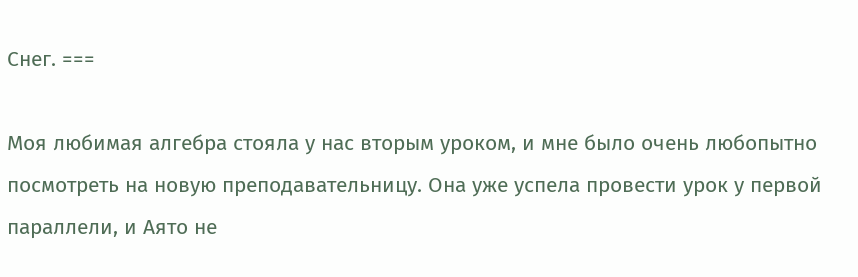Снег. ===

Моя любимая алгебра стояла у нас вторым уроком, и мне было очень любопытно посмотреть на новую преподавательницу. Она уже успела провести урок у первой параллели, и Аято не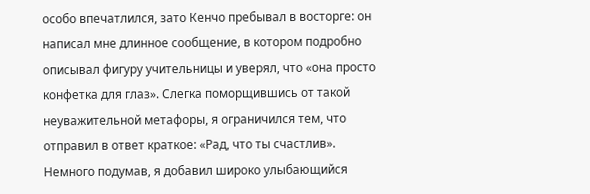особо впечатлился, зато Кенчо пребывал в восторге: он написал мне длинное сообщение, в котором подробно описывал фигуру учительницы и уверял, что «она просто конфетка для глаз». Слегка поморщившись от такой неуважительной метафоры, я ограничился тем, что отправил в ответ краткое: «Рад, что ты счастлив». Немного подумав, я добавил широко улыбающийся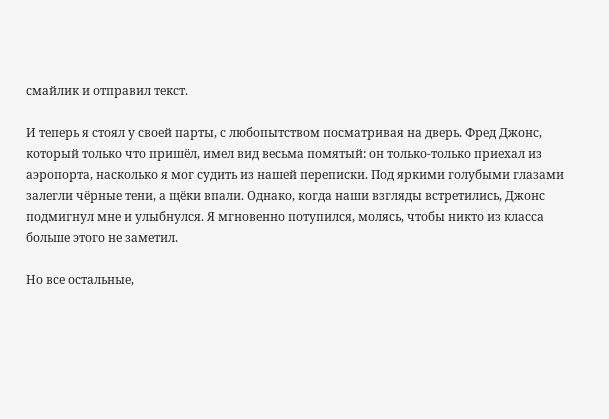смайлик и отправил текст.

И теперь я стоял у своей парты, с любопытством посматривая на дверь. Фред Джонс, который только что пришёл, имел вид весьма помятый: он только-только приехал из аэропорта, насколько я мог судить из нашей переписки. Под яркими голубыми глазами залегли чёрные тени, а щёки впали. Однако, когда наши взгляды встретились, Джонс подмигнул мне и улыбнулся. Я мгновенно потупился, молясь, чтобы никто из класса больше этого не заметил.

Но все остальные,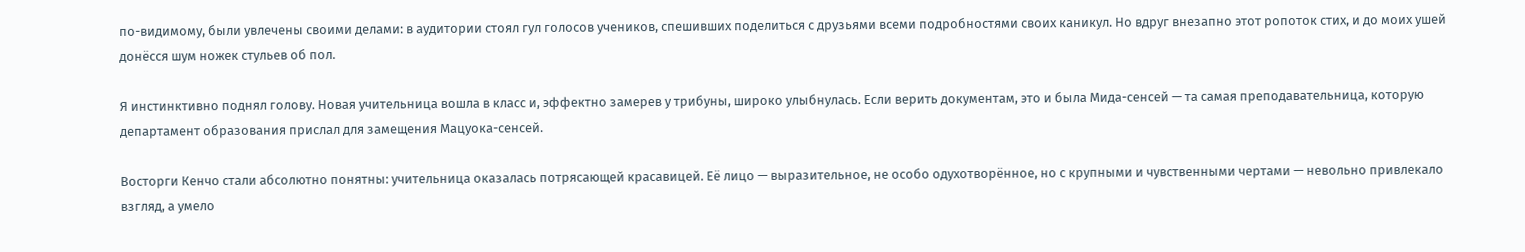по-видимому, были увлечены своими делами: в аудитории стоял гул голосов учеников, спешивших поделиться с друзьями всеми подробностями своих каникул. Но вдруг внезапно этот ропоток стих, и до моих ушей донёсся шум ножек стульев об пол.

Я инстинктивно поднял голову. Новая учительница вошла в класс и, эффектно замерев у трибуны, широко улыбнулась. Если верить документам, это и была Мида-сенсей — та самая преподавательница, которую департамент образования прислал для замещения Мацуока-сенсей.

Восторги Кенчо стали абсолютно понятны: учительница оказалась потрясающей красавицей. Её лицо — выразительное, не особо одухотворённое, но с крупными и чувственными чертами — невольно привлекало взгляд, а умело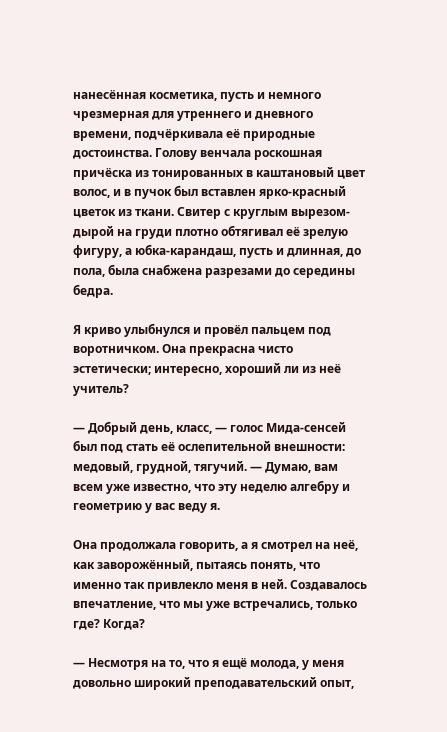нанесённая косметика, пусть и немного чрезмерная для утреннего и дневного времени, подчёркивала её природные достоинства. Голову венчала роскошная причёска из тонированных в каштановый цвет волос, и в пучок был вставлен ярко-красный цветок из ткани. Свитер с круглым вырезом-дырой на груди плотно обтягивал её зрелую фигуру, а юбка-карандаш, пусть и длинная, до пола, была снабжена разрезами до середины бедра.

Я криво улыбнулся и провёл пальцем под воротничком. Она прекрасна чисто эстетически; интересно, хороший ли из неё учитель?

— Добрый день, класс, — голос Мида-сенсей был под стать её ослепительной внешности: медовый, грудной, тягучий. — Думаю, вам всем уже известно, что эту неделю алгебру и геометрию у вас веду я.

Она продолжала говорить, а я смотрел на неё, как заворожённый, пытаясь понять, что именно так привлекло меня в ней. Создавалось впечатление, что мы уже встречались, только где? Когда?

— Несмотря на то, что я ещё молода, у меня довольно широкий преподавательский опыт,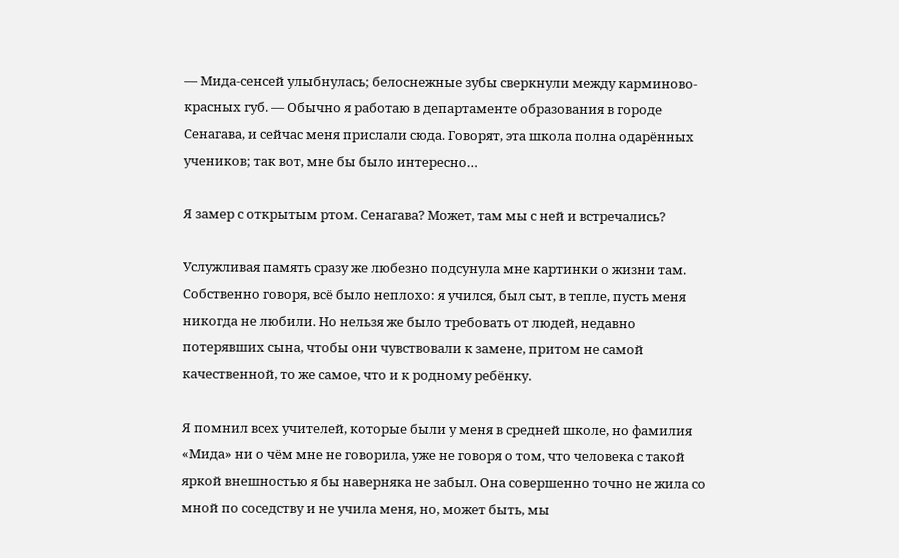— Мида-сенсей улыбнулась; белоснежные зубы сверкнули между карминово-красных губ. — Обычно я работаю в департаменте образования в городе Сенагава, и сейчас меня прислали сюда. Говорят, эта школа полна одарённых учеников; так вот, мне бы было интересно…

Я замер с открытым ртом. Сенагава? Может, там мы с ней и встречались?

Услужливая память сразу же любезно подсунула мне картинки о жизни там. Собственно говоря, всё было неплохо: я учился, был сыт, в тепле, пусть меня никогда не любили. Но нельзя же было требовать от людей, недавно потерявших сына, чтобы они чувствовали к замене, притом не самой качественной, то же самое, что и к родному ребёнку.

Я помнил всех учителей, которые были у меня в средней школе, но фамилия «Мида» ни о чём мне не говорила, уже не говоря о том, что человека с такой яркой внешностью я бы наверняка не забыл. Она совершенно точно не жила со мной по соседству и не учила меня, но, может быть, мы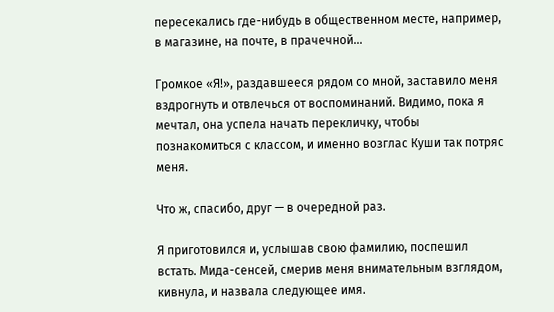пересекались где-нибудь в общественном месте, например, в магазине, на почте, в прачечной…

Громкое «Я!», раздавшееся рядом со мной, заставило меня вздрогнуть и отвлечься от воспоминаний. Видимо, пока я мечтал, она успела начать перекличку, чтобы познакомиться с классом, и именно возглас Куши так потряс меня.

Что ж, спасибо, друг — в очередной раз.

Я приготовился и, услышав свою фамилию, поспешил встать. Мида-сенсей, смерив меня внимательным взглядом, кивнула, и назвала следующее имя.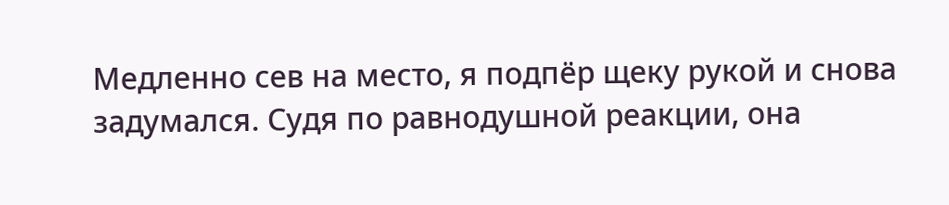Медленно сев на место, я подпёр щеку рукой и снова задумался. Судя по равнодушной реакции, она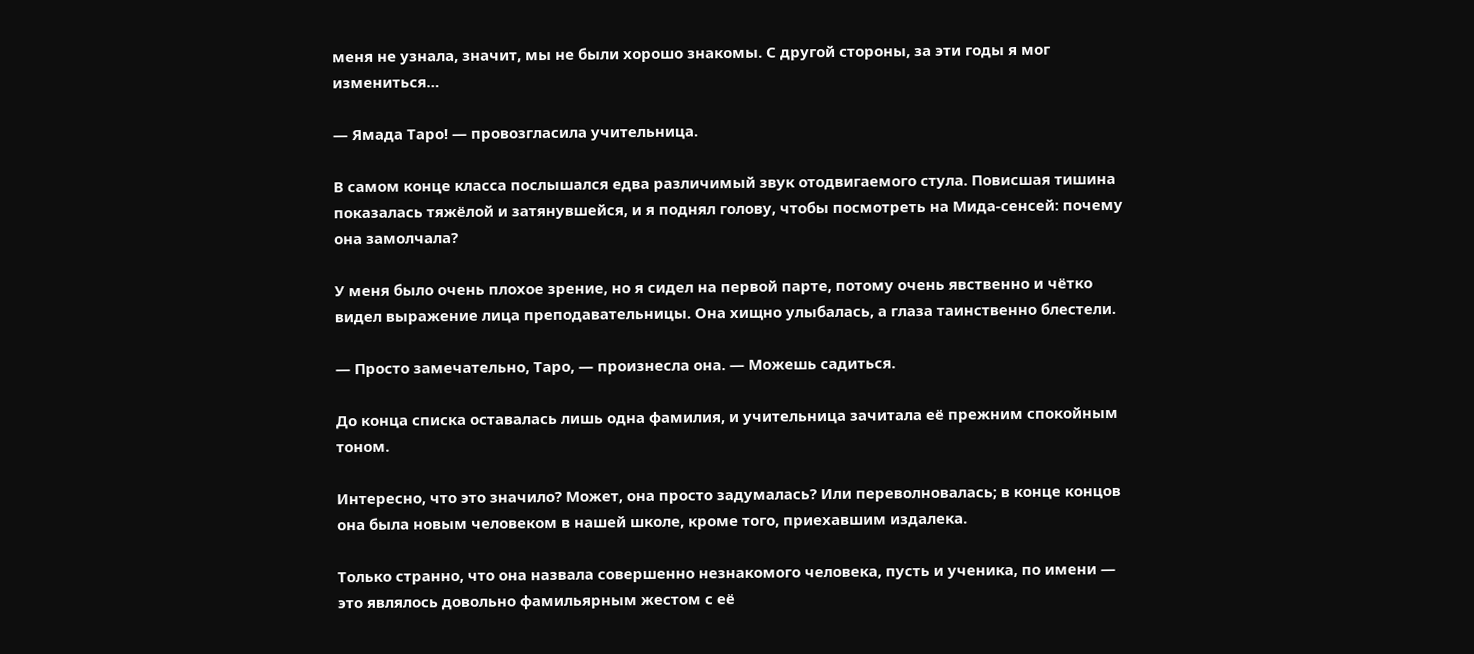меня не узнала, значит, мы не были хорошо знакомы. С другой стороны, за эти годы я мог измениться…

— Ямада Таро! — провозгласила учительница.

В самом конце класса послышался едва различимый звук отодвигаемого стула. Повисшая тишина показалась тяжёлой и затянувшейся, и я поднял голову, чтобы посмотреть на Мида-сенсей: почему она замолчала?

У меня было очень плохое зрение, но я сидел на первой парте, потому очень явственно и чётко видел выражение лица преподавательницы. Она хищно улыбалась, а глаза таинственно блестели.

— Просто замечательно, Таро, — произнесла она. — Можешь садиться.

До конца списка оставалась лишь одна фамилия, и учительница зачитала её прежним спокойным тоном.

Интересно, что это значило? Может, она просто задумалась? Или переволновалась; в конце концов она была новым человеком в нашей школе, кроме того, приехавшим издалека.

Только странно, что она назвала совершенно незнакомого человека, пусть и ученика, по имени — это являлось довольно фамильярным жестом с её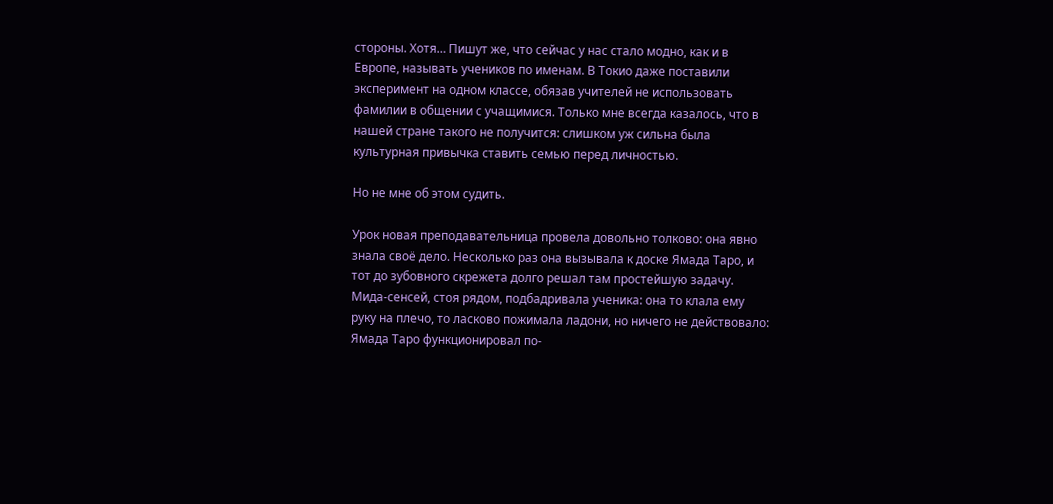стороны. Хотя… Пишут же, что сейчас у нас стало модно, как и в Европе, называть учеников по именам. В Токио даже поставили эксперимент на одном классе, обязав учителей не использовать фамилии в общении с учащимися. Только мне всегда казалось, что в нашей стране такого не получится: слишком уж сильна была культурная привычка ставить семью перед личностью.

Но не мне об этом судить.

Урок новая преподавательница провела довольно толково: она явно знала своё дело. Несколько раз она вызывала к доске Ямада Таро, и тот до зубовного скрежета долго решал там простейшую задачу. Мида-сенсей, стоя рядом, подбадривала ученика: она то клала ему руку на плечо, то ласково пожимала ладони, но ничего не действовало: Ямада Таро функционировал по-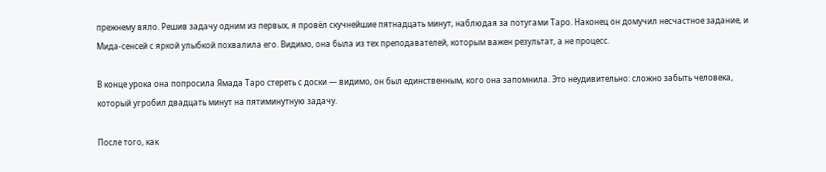прежнему вяло. Решив задачу одним из первых, я провёл скучнейшие пятнадцать минут, наблюдая за потугами Таро. Наконец он домучил несчастное задание, и Мида-сенсей с яркой улыбкой похвалила его. Видимо, она была из тех преподавателей, которым важен результат, а не процесс.

В конце урока она попросила Ямада Таро стереть с доски — видимо, он был единственным, кого она запомнила. Это неудивительно: сложно забыть человека, который угробил двадцать минут на пятиминутную задачу.

После того, как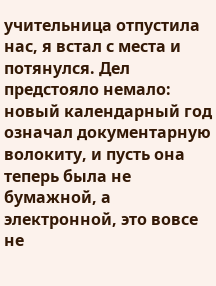учительница отпустила нас, я встал с места и потянулся. Дел предстояло немало: новый календарный год означал документарную волокиту, и пусть она теперь была не бумажной, а электронной, это вовсе не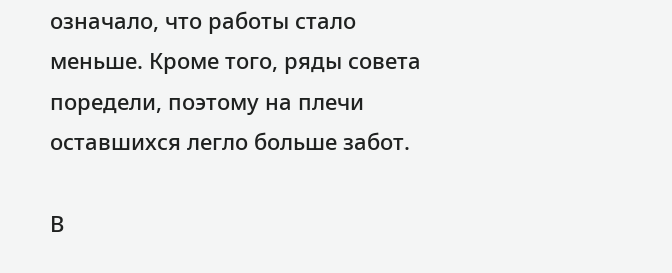означало, что работы стало меньше. Кроме того, ряды совета поредели, поэтому на плечи оставшихся легло больше забот.

В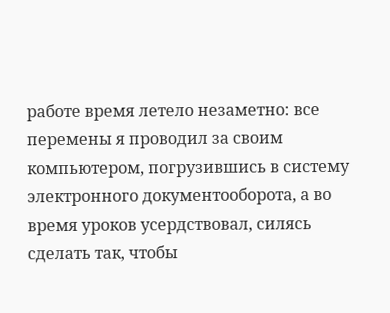работе время летело незаметно: все перемены я проводил за своим компьютером, погрузившись в систему электронного документооборота, а во время уроков усердствовал, силясь сделать так, чтобы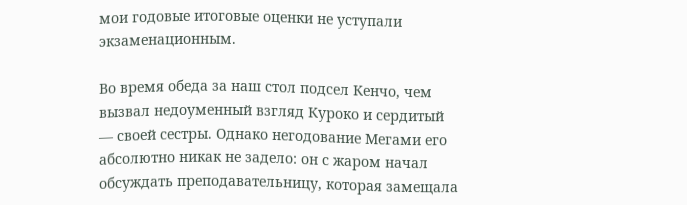мои годовые итоговые оценки не уступали экзаменационным.

Во время обеда за наш стол подсел Кенчо, чем вызвал недоуменный взгляд Куроко и сердитый — своей сестры. Однако негодование Мегами его абсолютно никак не задело: он с жаром начал обсуждать преподавательницу, которая замещала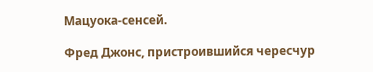Мацуока-сенсей.

Фред Джонс, пристроившийся чересчур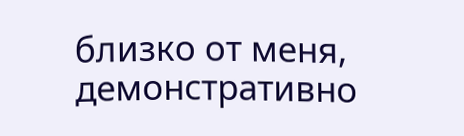близко от меня, демонстративно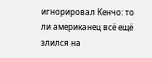игнорировал Кенчо: то ли американец всё ещё злился на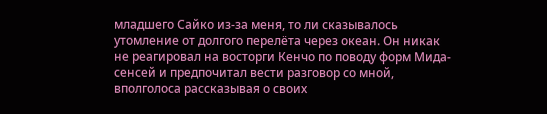младшего Сайко из-за меня, то ли сказывалось утомление от долгого перелёта через океан. Он никак не реагировал на восторги Кенчо по поводу форм Мида-сенсей и предпочитал вести разговор со мной, вполголоса рассказывая о своих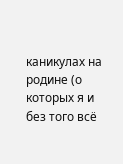каникулах на родине (о которых я и без того всё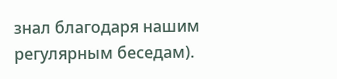знал благодаря нашим регулярным беседам).